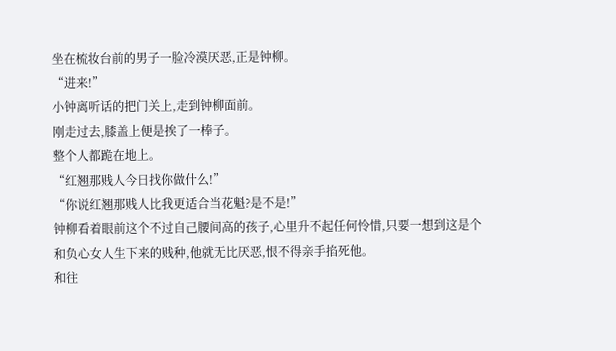坐在梳妆台前的男子一脸冷漠厌恶,正是钟柳。
“进来!”
小钟离听话的把门关上,走到钟柳面前。
刚走过去,膝盖上便是挨了一棒子。
整个人都跪在地上。
“红翘那贱人今日找你做什么!”
“你说红翘那贱人比我更适合当花魁?是不是!”
钟柳看着眼前这个不过自己腰间高的孩子,心里升不起任何怜惜,只要一想到这是个和负心女人生下来的贱种,他就无比厌恶,恨不得亲手掐死他。
和往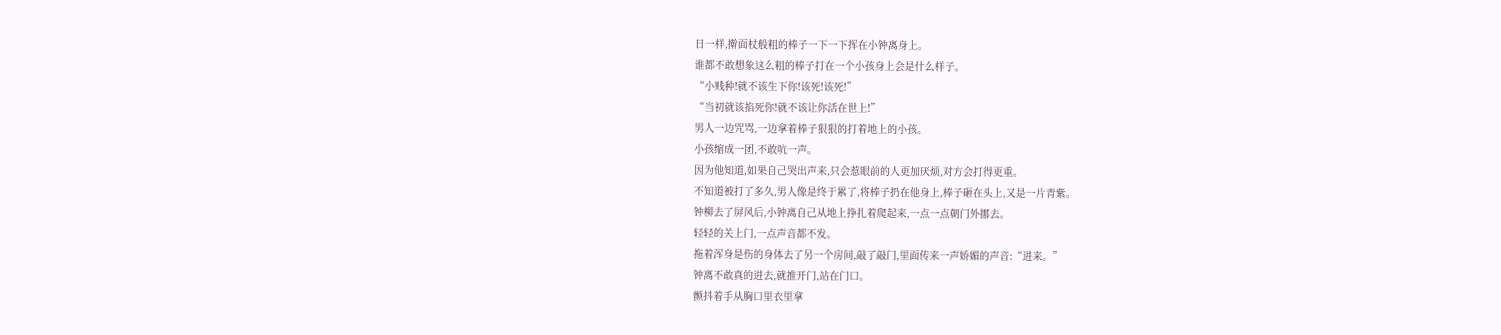日一样,擀面杖般粗的棒子一下一下挥在小钟离身上。
谁都不敢想象这么粗的棒子打在一个小孩身上会是什么样子。
“小贱种!就不该生下你!该死!该死!”
“当初就该掐死你!就不该让你活在世上!”
男人一边咒骂,一边拿着棒子狠狠的打着地上的小孩。
小孩缩成一团,不敢吭一声。
因为他知道,如果自己哭出声来,只会惹眼前的人更加厌烦,对方会打得更重。
不知道被打了多久,男人像是终于累了,将棒子扔在他身上,棒子砸在头上,又是一片青紫。
钟柳去了屏风后,小钟离自己从地上挣扎着爬起来,一点一点朝门外挪去。
轻轻的关上门,一点声音都不发。
拖着浑身是伤的身体去了另一个房间,敲了敲门,里面传来一声娇媚的声音:“进来。”
钟离不敢真的进去,就推开门,站在门口。
颤抖着手从胸口里衣里拿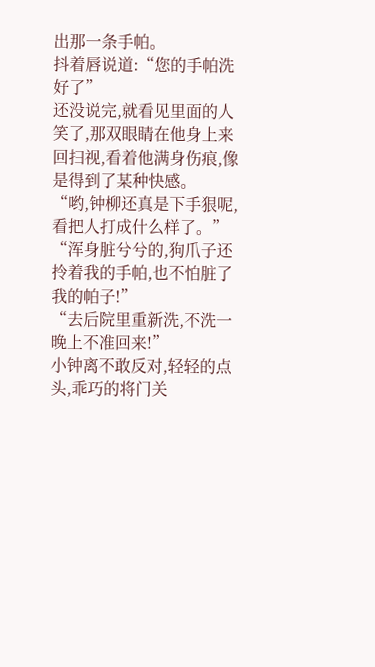出那一条手帕。
抖着唇说道:“您的手帕洗好了”
还没说完,就看见里面的人笑了,那双眼睛在他身上来回扫视,看着他满身伤痕,像是得到了某种快感。
“哟,钟柳还真是下手狠呢,看把人打成什么样了。”
“浑身脏兮兮的,狗爪子还拎着我的手帕,也不怕脏了我的帕子!”
“去后院里重新洗,不洗一晚上不准回来!”
小钟离不敢反对,轻轻的点头,乖巧的将门关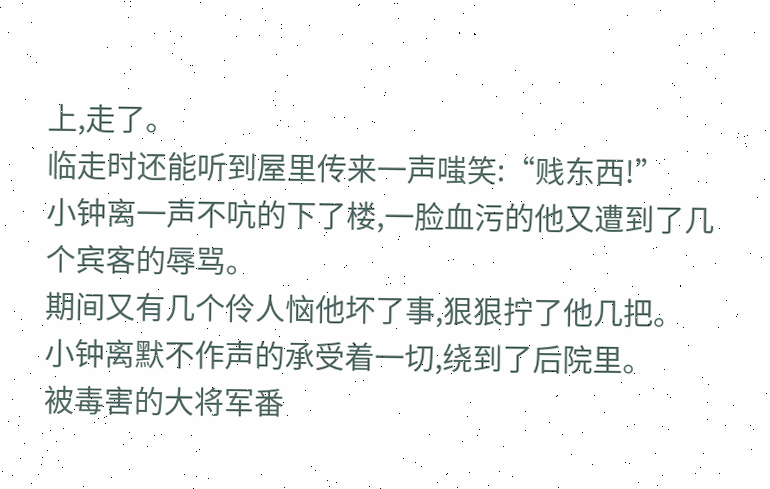上,走了。
临走时还能听到屋里传来一声嗤笑:“贱东西!”
小钟离一声不吭的下了楼,一脸血污的他又遭到了几个宾客的辱骂。
期间又有几个伶人恼他坏了事,狠狠拧了他几把。
小钟离默不作声的承受着一切,绕到了后院里。
被毒害的大将军番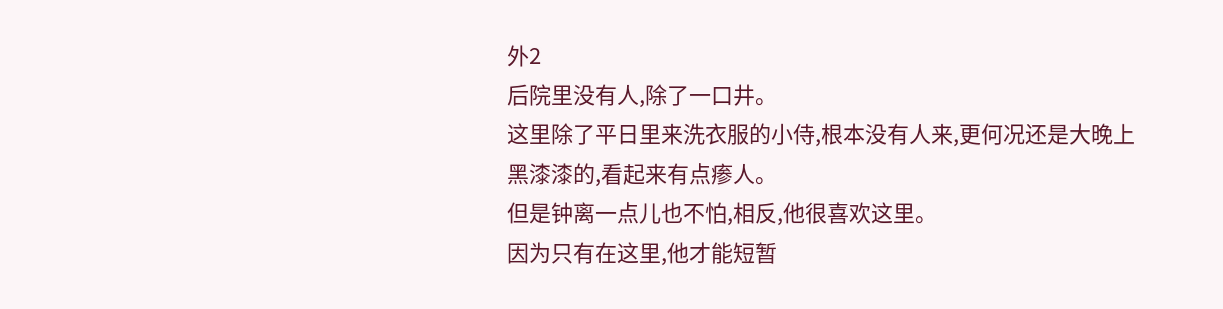外2
后院里没有人,除了一口井。
这里除了平日里来洗衣服的小侍,根本没有人来,更何况还是大晚上
黑漆漆的,看起来有点瘆人。
但是钟离一点儿也不怕,相反,他很喜欢这里。
因为只有在这里,他才能短暂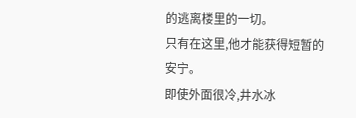的逃离楼里的一切。
只有在这里,他才能获得短暂的安宁。
即使外面很冷,井水冰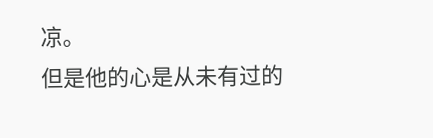凉。
但是他的心是从未有过的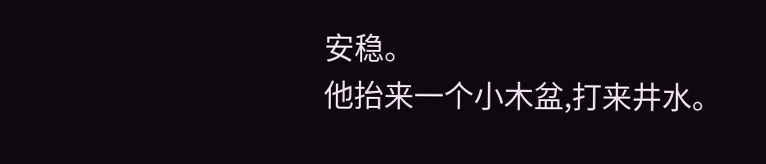安稳。
他抬来一个小木盆,打来井水。